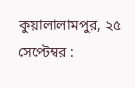কুয়ালালামপুর, ২৫ সেপ্টেম্বর :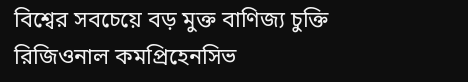বিশ্বের সবচেয়ে বড় মুক্ত বাণিজ্য চুক্তি রিজিওনাল কমপ্রিহেনসিভ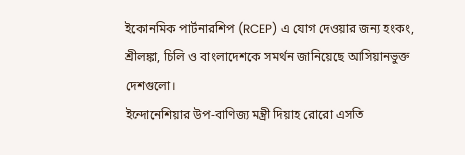ইকোনমিক পার্টনারশিপ (RCEP) এ যোগ দেওয়ার জন্য হংকং, শ্রীলঙ্কা, চিলি ও বাংলাদেশকে সমর্থন জানিয়েছে আসিয়ানভুক্ত দেশগুলো।
ইন্দোনেশিয়ার উপ-বাণিজ্য মন্ত্রী দিয়াহ রোরো এসতি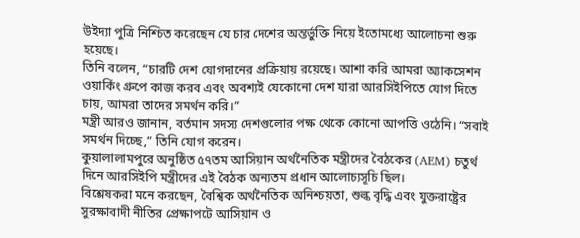উইদ্যা পুত্রি নিশ্চিত করেছেন যে চার দেশের অন্তর্ভুক্তি নিয়ে ইতোমধ্যে আলোচনা শুরু হয়েছে।
তিনি বলেন, “চারটি দেশ যোগদানের প্রক্রিয়ায় রয়েছে। আশা করি আমরা অ্যাকসেশন ওয়ার্কিং গ্রুপে কাজ করব এবং অবশ্যই যেকোনো দেশ যারা আরসিইপিতে যোগ দিতে চায়, আমরা তাদের সমর্থন করি।”
মন্ত্রী আরও জানান, বর্তমান সদস্য দেশগুলোর পক্ষ থেকে কোনো আপত্তি ওঠেনি। “সবাই সমর্থন দিচ্ছে,” তিনি যোগ করেন।
কুয়ালালামপুরে অনুষ্ঠিত ৫৭তম আসিয়ান অর্থনৈতিক মন্ত্রীদের বৈঠকের (AEM) চতুর্থ দিনে আরসিইপি মন্ত্রীদের এই বৈঠক অন্যতম প্রধান আলোচ্যসূচি ছিল।
বিশ্লেষকরা মনে করছেন, বৈশ্বিক অর্থনৈতিক অনিশ্চয়তা, শুল্ক বৃদ্ধি এবং যুক্তরাষ্ট্রের সুরক্ষাবাদী নীতির প্রেক্ষাপটে আসিয়ান ও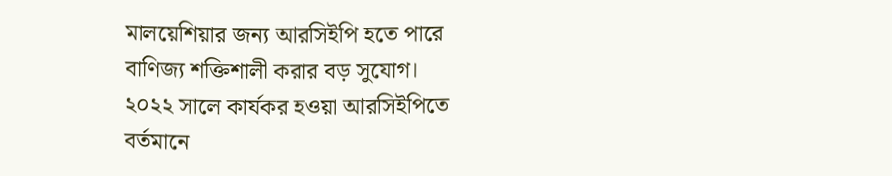মালয়েশিয়ার জন্য আরসিইপি হতে পারে বাণিজ্য শক্তিশালী করার বড় সুযোগ।
২০২২ সালে কার্যকর হওয়া আরসিইপিতে বর্তমানে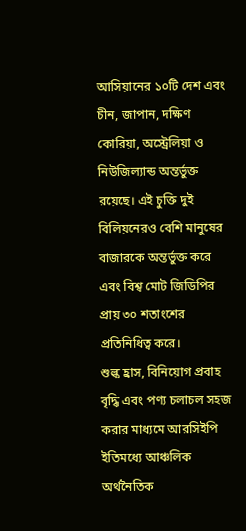আসিয়ানের ১০টি দেশ এবং চীন, জাপান, দক্ষিণ কোরিয়া, অস্ট্রেলিয়া ও নিউজিল্যান্ড অন্তর্ভুক্ত রয়েছে। এই চুক্তি দুই বিলিয়নেরও বেশি মানুষের বাজারকে অন্তর্ভুক্ত করে এবং বিশ্ব মোট জিডিপির প্রায় ৩০ শতাংশের প্রতিনিধিত্ব করে।
শুল্ক হ্রাস, বিনিয়োগ প্রবাহ বৃদ্ধি এবং পণ্য চলাচল সহজ করার মাধ্যমে আরসিইপি ইতিমধ্যে আঞ্চলিক অর্থনৈতিক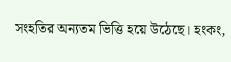সংহতির অন্যতম ভিত্তি হয়ে উঠেছে। হংকং,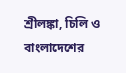শ্রীলঙ্কা, চিলি ও বাংলাদেশের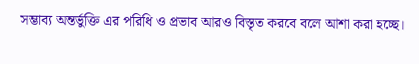সম্ভাব্য অন্তর্ভুক্তি এর পরিধি ও প্রভাব আরও বিস্তৃত করবে বলে আশা করা হচ্ছে।